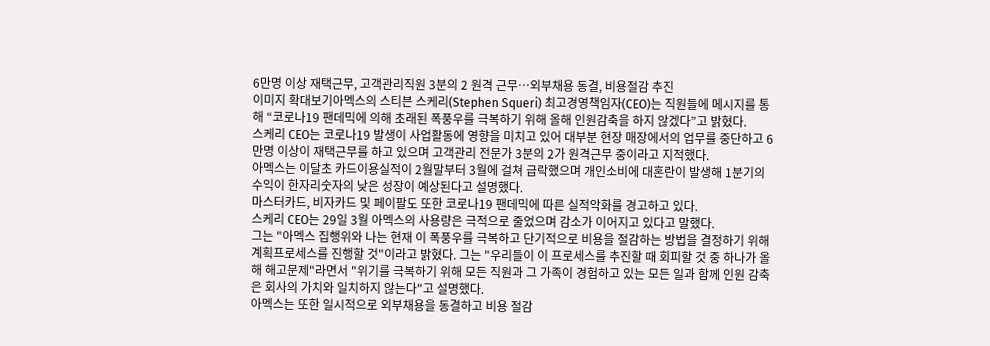6만명 이상 재택근무, 고객관리직원 3분의 2 원격 근무…외부채용 동결, 비용절감 추진
이미지 확대보기아멕스의 스티븐 스케리(Stephen Squeri) 최고경영책임자(CEO)는 직원들에 메시지를 통해 “코로나19 팬데믹에 의해 초래된 폭풍우를 극복하기 위해 올해 인원감축을 하지 않겠다”고 밝혔다.
스케리 CEO는 코로나19 발생이 사업활동에 영향을 미치고 있어 대부분 현장 매장에서의 업무를 중단하고 6만명 이상이 재택근무를 하고 있으며 고객관리 전문가 3분의 2가 원격근무 중이라고 지적했다.
아멕스는 이달초 카드이용실적이 2월말부터 3월에 걸쳐 급락했으며 개인소비에 대혼란이 발생해 1분기의 수익이 한자리숫자의 낮은 성장이 예상된다고 설명했다.
마스터카드, 비자카드 및 페이팔도 또한 코로나19 팬데믹에 따른 실적악화를 경고하고 있다.
스케리 CEO는 29일 3월 아멕스의 사용량은 극적으로 줄었으며 감소가 이어지고 있다고 말했다.
그는 "아멕스 집행위와 나는 현재 이 폭풍우를 극복하고 단기적으로 비용을 절감하는 방법을 결정하기 위해 계획프로세스를 진행할 것"이라고 밝혔다. 그는 "우리들이 이 프로세스를 추진할 때 회피할 것 중 하나가 올해 해고문제"라면서 "위기를 극복하기 위해 모든 직원과 그 가족이 경험하고 있는 모든 일과 함께 인원 감축은 회사의 가치와 일치하지 않는다"고 설명했다.
아멕스는 또한 일시적으로 외부채용을 동결하고 비용 절감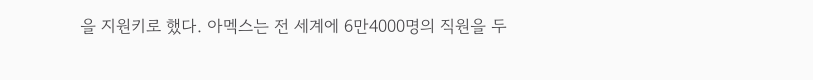을 지원키로 했다. 아멕스는 전 세계에 6만4000명의 직원을 두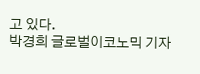고 있다.
박경희 글로벌이코노믹 기자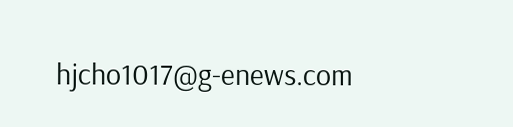hjcho1017@g-enews.com